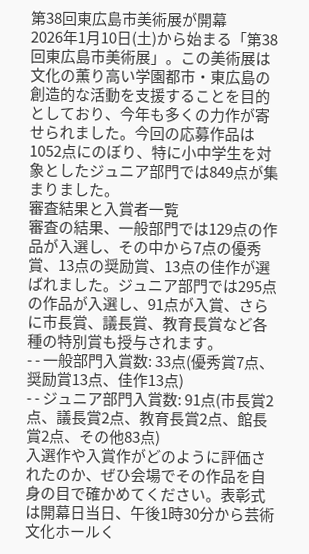第38回東広島市美術展が開幕
2026年1月10日(土)から始まる「第38回東広島市美術展」。この美術展は文化の薫り高い学園都市・東広島の創造的な活動を支援することを目的としており、今年も多くの力作が寄せられました。今回の応募作品は1052点にのぼり、特に小中学生を対象としたジュニア部門では849点が集まりました。
審査結果と入賞者一覧
審査の結果、一般部門では129点の作品が入選し、その中から7点の優秀賞、13点の奨励賞、13点の佳作が選ばれました。ジュニア部門では295点の作品が入選し、91点が入賞、さらに市長賞、議長賞、教育長賞など各種の特別賞も授与されます。
- - 一般部門入賞数: 33点(優秀賞7点、奨励賞13点、佳作13点)
- - ジュニア部門入賞数: 91点(市長賞2点、議長賞2点、教育長賞2点、館長賞2点、その他83点)
入選作や入賞作がどのように評価されたのか、ぜひ会場でその作品を自身の目で確かめてください。表彰式は開幕日当日、午後1時30分から芸術文化ホールく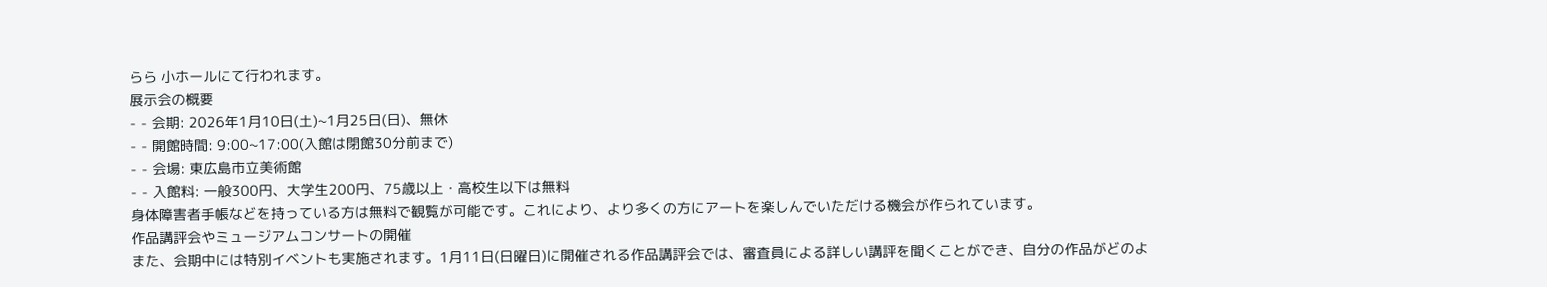らら 小ホールにて行われます。
展示会の概要
- - 会期: 2026年1月10日(土)~1月25日(日)、無休
- - 開館時間: 9:00~17:00(入館は閉館30分前まで)
- - 会場: 東広島市立美術館
- - 入館料: 一般300円、大学生200円、75歳以上・高校生以下は無料
身体障害者手帳などを持っている方は無料で観覧が可能です。これにより、より多くの方にアートを楽しんでいただける機会が作られています。
作品講評会やミュージアムコンサートの開催
また、会期中には特別イベントも実施されます。1月11日(日曜日)に開催される作品講評会では、審査員による詳しい講評を聞くことができ、自分の作品がどのよ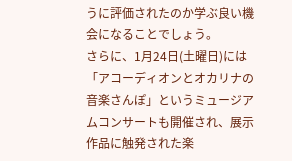うに評価されたのか学ぶ良い機会になることでしょう。
さらに、1月24日(土曜日)には「アコーディオンとオカリナの音楽さんぽ」というミュージアムコンサートも開催され、展示作品に触発された楽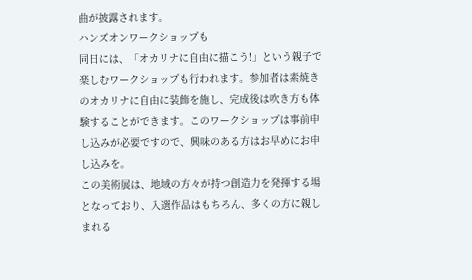曲が披露されます。
ハンズオンワークショップも
同日には、「オカリナに自由に描こう!」という親子で楽しむワークショップも行われます。参加者は素焼きのオカリナに自由に装飾を施し、完成後は吹き方も体験することができます。このワークショップは事前申し込みが必要ですので、興味のある方はお早めにお申し込みを。
この美術展は、地域の方々が持つ創造力を発揮する場となっており、入選作品はもちろん、多くの方に親しまれる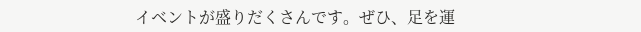イベントが盛りだくさんです。ぜひ、足を運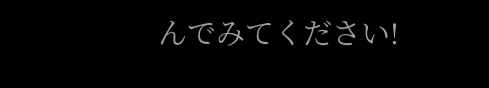んでみてください!